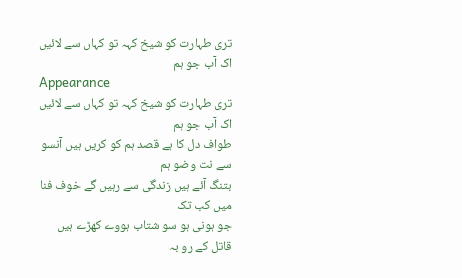تری طہارت کو شیخ کہہ تو کہاں سے لائیں اک آب جو ہم
Appearance
تری طہارت کو شیخ کہہ تو کہاں سے لائیں اک آب جو ہم
طواف دل کا ہے قصد ہم کو کریں ہیں آنسو سے نت وضو ہم
بتنگ آئے ہیں زندگی سے رہیں گے خوف فنا میں کب تک
جو ہونی ہو سو شتاب ہووے کھڑے ہیں قاتل کے رو بہ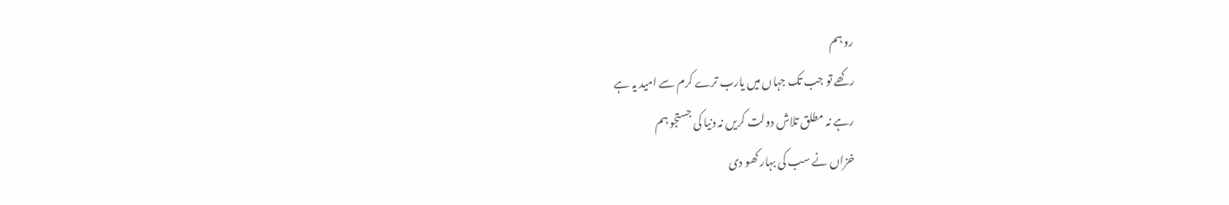رو ہم
رکھے تو جب تک جہاں میں یارب ترے کرم سے امید یہ ہے
رہے نہ مطلق تلاش دولت کریں نہ دنیا کی جستجو ہم
خزاں نے سب کی بہار کھو دی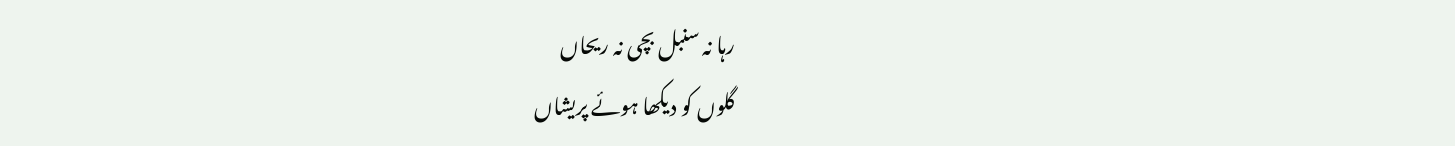رہا نہ سنبل بچی نہ ریحاں
گلوں کو دیکھا ہوئے پریشاں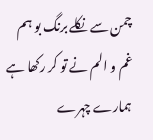چمن سے نکلے برنگ بو ہم
غم و الم نے تو کر رکھا ہے ہمارے چہرے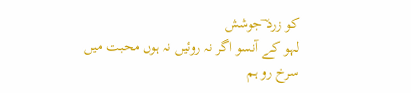کو زرد ؔجوشش
لہو کے آنسو اگر نہ روئیں نہ ہوں محبت میں سرخ رو ہم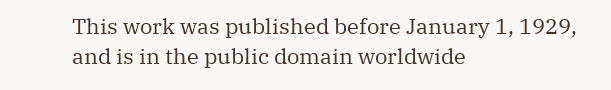This work was published before January 1, 1929, and is in the public domain worldwide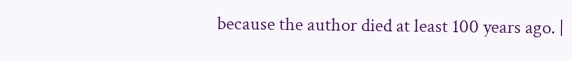because the author died at least 100 years ago. |